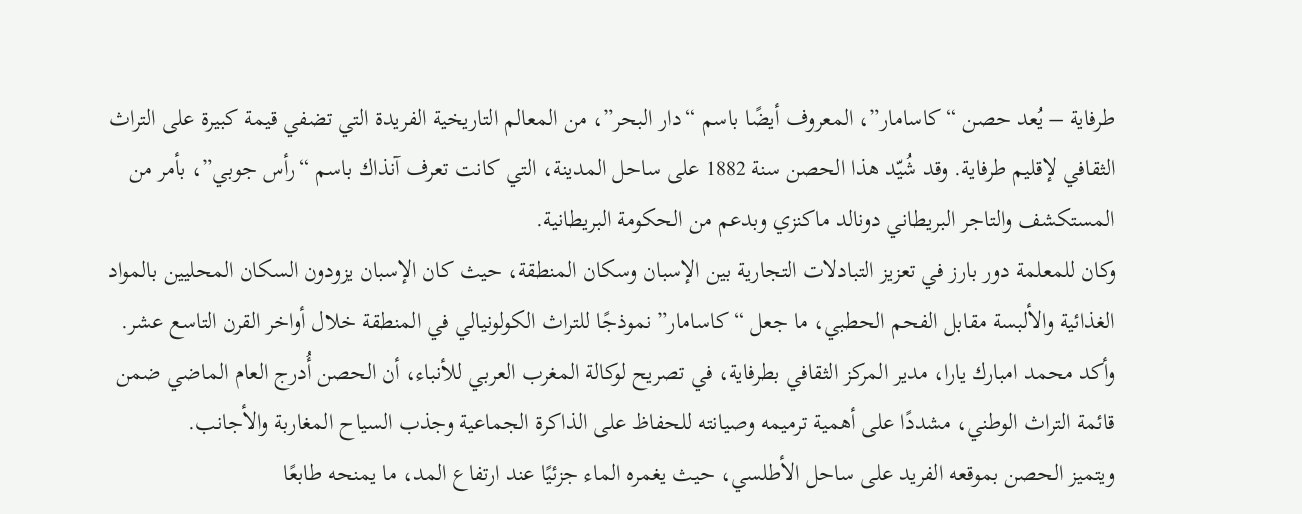طرفاية – يُعد حصن “كاسامار”، المعروف أيضًا باسم “دار البحر”، من المعالم التاريخية الفريدة التي تضفي قيمة كبيرة على التراث الثقافي لإقليم طرفاية. وقد شُيّد هذا الحصن سنة 1882 على ساحل المدينة، التي كانت تعرف آنذاك باسم “رأس جوبي”، بأمر من المستكشف والتاجر البريطاني دونالد ماكنزي وبدعم من الحكومة البريطانية.
وكان للمعلمة دور بارز في تعزيز التبادلات التجارية بين الإسبان وسكان المنطقة، حيث كان الإسبان يزودون السكان المحليين بالمواد الغذائية والألبسة مقابل الفحم الحطبي، ما جعل “كاسامار” نموذجًا للتراث الكولونيالي في المنطقة خلال أواخر القرن التاسع عشر.
وأكد محمد امبارك يارا، مدير المركز الثقافي بطرفاية، في تصريح لوكالة المغرب العربي للأنباء، أن الحصن أُدرج العام الماضي ضمن قائمة التراث الوطني، مشددًا على أهمية ترميمه وصيانته للحفاظ على الذاكرة الجماعية وجذب السياح المغاربة والأجانب.
ويتميز الحصن بموقعه الفريد على ساحل الأطلسي، حيث يغمره الماء جزئيًا عند ارتفاع المد، ما يمنحه طابعًا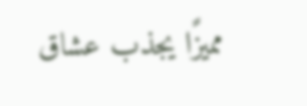مميزًا يجذب عشاق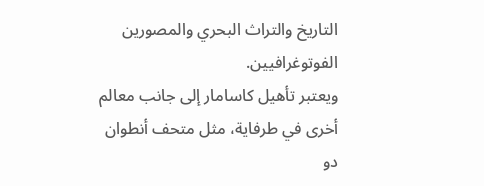التاريخ والتراث البحري والمصورين الفوتوغرافيين.
ويعتبر تأهيل كاسامار إلى جانب معالم أخرى في طرفاية، مثل متحف أنطوان دو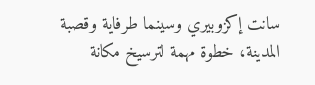سانت إكزوبيري وسينما طرفاية وقصبة المدينة، خطوة مهمة لترسيخ مكانة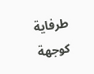طرفاية كوجهة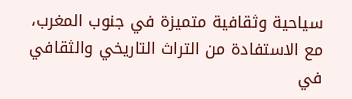سياحية وثقافية متميزة في جنوب المغرب، مع الاستفادة من التراث التاريخي والثقافي في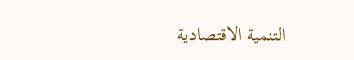التنمية الاقتصادية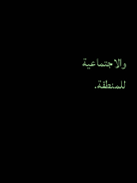والاجتماعية للمنطقة.